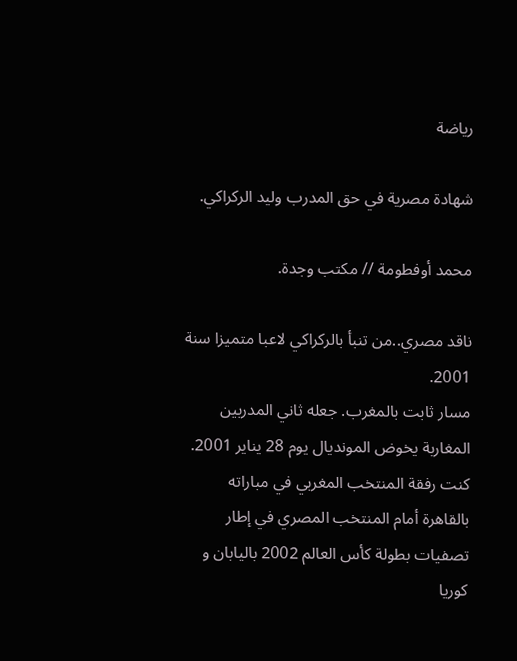رياضة

شهادة مصرية في حق المدرب وليد الركراكي.

محمد أوفطومة // مكتب وجدة.

ناقد مصري..من تنبأ بالركراكي لاعبا متميزا سنة 2001.
مسار ثابت بالمغرب. جعله ثاني المدربين المغاربة يخوض المونديال يوم 28 يناير 2001. كنت رفقة المنتخب المغربي في مباراته بالقاهرة أمام المنتخب المصري في إطار تصفيات بطولة كأس العالم 2002 باليابان و كوريا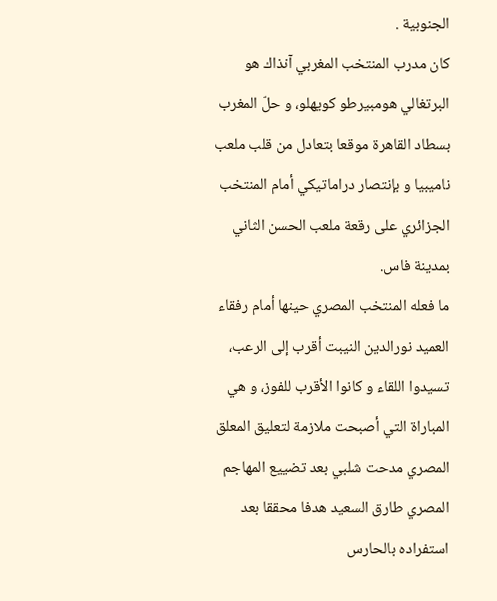الجنوبية .
كان مدرب المنتخب المغربي آنذاك هو البرتغالي هومبيرطو كويهلو، و حلّ المغرب بسطاد القاهرة موقعا بتعادل من قلب ملعب ناميبيا و بإنتصار دراماتيكي أمام المنتخب الجزائري على رقعة ملعب الحسن الثاني بمدينة فاس.
ما فعله المنتخب المصري حينها أمام رفقاء العميد نورالدين النيبت أقرب إلى الرعب، تسيدوا اللقاء و كانوا الأقرب للفوز، و هي المباراة التي أصبحت ملازمة لتعليق المعلق المصري مدحت شلبي بعد تضييع المهاجم المصري طارق السعيد هدفا محققا بعد استفراده بالحارس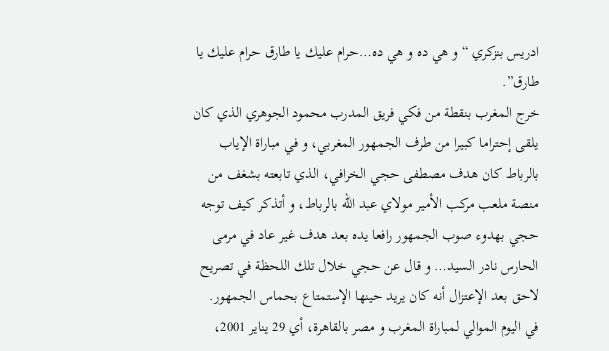ادريس بنزكري “و هي ده و هي ده…حرام عليك يا طارق حرام عليك يا طارق”.
خرج المغرب بنقطة من فكي فريق المدرب محمود الجوهري الذي كان يلقى إحتراما كبيرا من طرف الجمهور المغربي، و في مباراة الإياب بالرباط كان هدف مصطفى حجي الخرافي، الذي تابعته بشغف من منصة ملعب مركب الأمير مولاي عبد الله بالرباط، و أتذكر كيف توجه حجي بهدوء صوب الجمهور رافعا يده بعد هدف غير عاد في مرمى الحارس نادر السيد… و قال عن حجي خلال تلك اللحظة في تصريح لاحق بعد الإعتزال أنه كان يريد حينها الإستمتاع بحماس الجمهور.
في اليوم الموالي لمباراة المغرب و مصر بالقاهرة، أي 29 يناير 2001،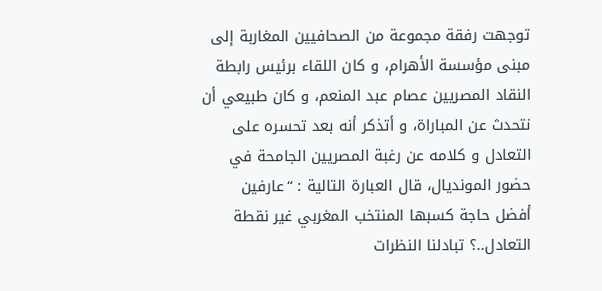توجهت رفقة مجموعة من الصحافيين المغاربة إلى مبنى مؤسسة الأهرام، و كان اللقاء برئيس رابطة النقاد المصريين عصام عبد المنعم، و كان طبيعي أن نتحدث عن المباراة، و أتذكر أنه بعد تحسره على التعادل و كلامه عن رغبة المصريين الجامحة في حضور المونديال، قال العبارة التالية : “عارفين أفضل حاجة كسبها المنتخب المغربي غير نقطة التعادل..؟ تبادلنا النظرات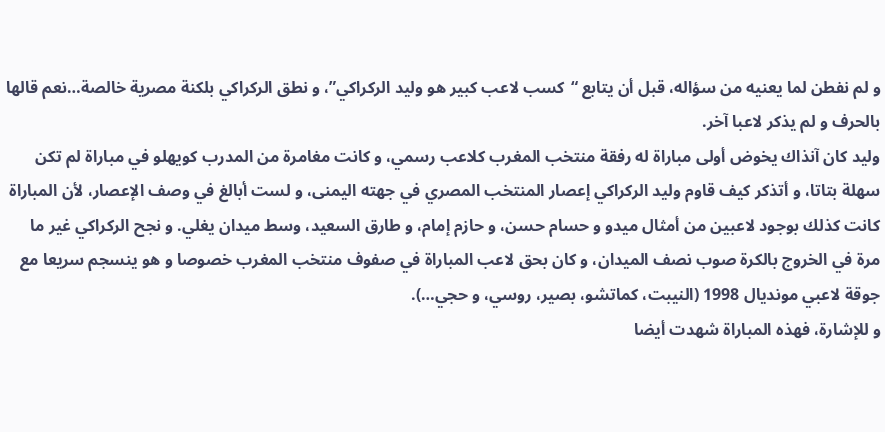و لم نفطن لما يعنيه من سؤاله، قبل أن يتابع “كسب لاعب كبير هو وليد الركراكي”، و نطق الركراكي بلكنة مصرية خالصة…نعم قالها بالحرف و لم يذكر لاعبا آخر.
وليد كان آنذاك يخوض أولى مباراة له رفقة منتخب المغرب كلاعب رسمي، و كانت مغامرة من المدرب كويهلو في مباراة لم تكن سهلة بتاتا، و أتذكر كيف قاوم وليد الركراكي إعصار المنتخب المصري في جهته اليمنى، و لست أبالغ في وصف الإعصار، لأن المباراة كانت كذلك بوجود لاعبين من أمثال ميدو و حسام حسن، و حازم إمام، و طارق السعيد، وسط ميدان يغلي. و نجح الركراكي غير ما مرة في الخروج بالكرة صوب نصف الميدان، و كان بحق لاعب المباراة في صفوف منتخب المغرب خصوصا و هو ينسجم سريعا مع جوقة لاعبي مونديال 1998 (النيبت، كماتشو، بصير، روسي، و حجي…).
و للإشارة، فهذه المباراة شهدت أيضا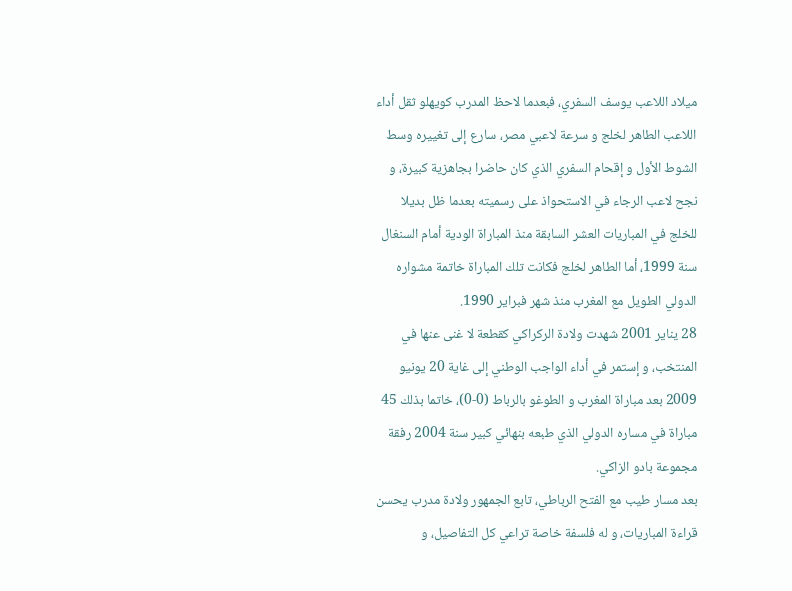ميلاد اللاعب يوسف السفري، فبعدما لاحظ المدرب كويهلو ثقل أداء اللاعب الطاهر لخلج و سرعة لاعبي مصر، سارع إلى تغييره وسط الشوط الأول و إقحام السفري الذي كان حاضرا بجاهزية كبيرة، و نجح لاعب الرجاء في الاستحواذ على رسميته بعدما ظل بديلا للخلج في المباريات العشر السابقة منذ المباراة الودية أمام السنغال سنة 1999، أما الطاهر لخلج فكانت تلك المباراة خاتمة مشواره الدولي الطويل مع المغرب منذ شهر فبراير 1990.
28 يناير 2001 شهدت ولادة الركراكي كقطعة لا غنى عنها في المنتخب، و إستمر في أداء الواجب الوطني إلى غاية 20 يونيو 2009 بعد مباراة المغرب و الطوغو بالرباط (0-0)، خاتما بذلك 45 مباراة في مساره الدولي الذي طبعه بنهائي كبير سنة 2004 رفقة مجموعة بادو الزاكي.
بعد مسار طيب مع الفتح الرباطي، تابع الجمهور ولادة مدرب يحسن قراءة المباريات، و له فلسفة خاصة تراعي كل التفاصيل، و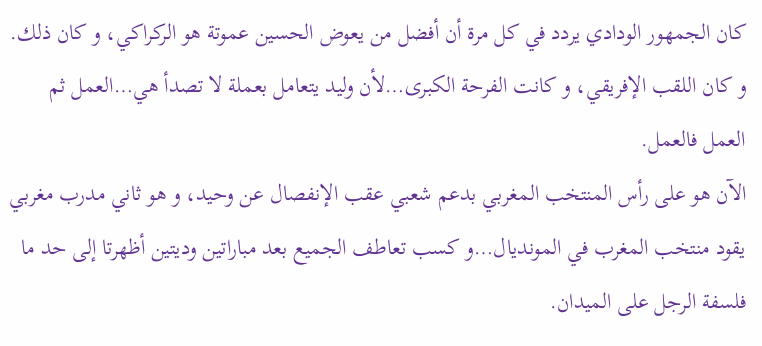كان الجمهور الودادي يردد في كل مرة أن أفضل من يعوض الحسين عموتة هو الركراكي، و كان ذلك. و كان اللقب الإفريقي، و كانت الفرحة الكبرى…لأن وليد يتعامل بعملة لا تصدأ هي…العمل ثم العمل فالعمل.
الآن هو على رأس المنتخب المغربي بدعم شعبي عقب الإنفصال عن وحيد، و هو ثاني مدرب مغربي يقود منتخب المغرب في المونديال…و كسب تعاطف الجميع بعد مباراتين وديتين أظهرتا إلى حد ما فلسفة الرجل على الميدان.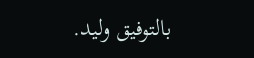بالتوفيق وليد.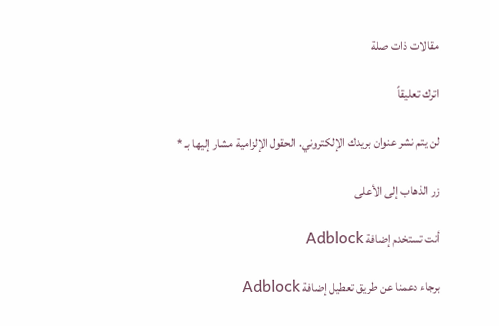مقالات ذات صلة

اترك تعليقاً

لن يتم نشر عنوان بريدك الإلكتروني. الحقول الإلزامية مشار إليها بـ *

زر الذهاب إلى الأعلى

أنت تستخدم إضافة Adblock

برجاء دعمنا عن طريق تعطيل إضافة Adblock